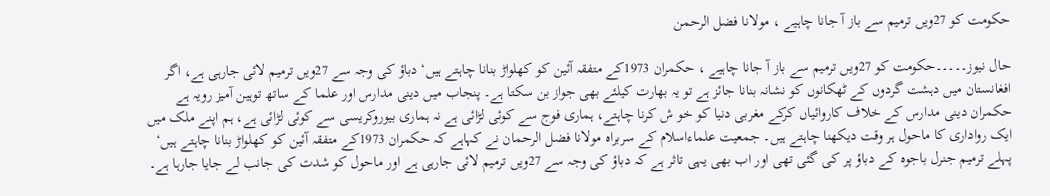حکومت کو 27ویں ترمیم سے باز آ جانا چاہیے ، مولانا فضل الرحمن

حال نیوز۔۔۔۔۔حکومت کو 27ویں ترمیم سے باز آ جانا چاہیے ، حکمران 1973کے متفقہ آئین کو کھلواڑ بنانا چاہتے ہیں‘ دباؤ کی وجہ سے 27ویں ترمیم لائی جارہی ہے، اگر افغانستان میں دہشت گردوں کے ٹھکانوں کو نشانہ بنانا جائز ہے تو یہ بھارت کیلئے بھی جواز بن سکتا ہے۔ پنجاب میں دینی مدارس اور علما کے ساتھ توہین آمیز رویہ ہے حکمران دینی مدارس کے خلاف کاروائیاں کرکے مغربی دنیا کو خو ش کرنا چاہتے، ہماری فوج سے کوئی لڑائی ہے نہ ہماری بیوروکریسی سے کوئی لڑائی ہے، ہم اپنے ملک میں ایک رواداری کا ماحول ہر وقت دیکھنا چاہتے ہیں۔ جمعیت علماءاسلام کے سربراہ مولانا فضل الرحمان نے کہاہے کہ حکمران 1973کے متفقہ آئین کو کھلواڑ بنانا چاہتے ہیں‘ پہلے ترمیم جنرل باجوہ کے دباؤ پر کی گئی تھی اور اب بھی یہی تاثر ہے کہ دباؤ کی وجہ سے 27ویں ترمیم لائی جارہی ہے اور ماحول کو شدت کی جانب لے جایا جارہا ہے۔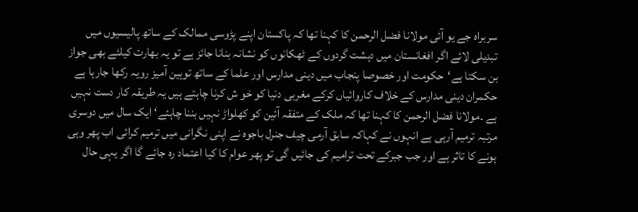سربراہ جے یو آئی مولانا فضل الرحمن کا کہنا تھا کہ پاکستان اپنے پڑوسی ممالک کے ساتھ پالیسیوں میں تبدیلی لائے اگر افغانستان میں دہشت گردوں کے ٹھکانوں کو نشانہ بنانا جائز ہے تو یہ بھارت کیلئے بھی جواز بن سکتا ہے‘حکومت اور خصوصا پنجاب میں دینی مدارس اور علما کے ساتھ توہین آمیز رویہ رکھا جارہا ہے حکمران دینی مدارس کے خلاف کاروائیاں کرکے مغربی دنیا کو خو ش کرنا چاہتے ہیں یہ طریقہ کار دست نہیں ہے ۔مولانا فضل الرحمن کا کہنا تھا کہ ملک کے متفقہ آئین کو کھلواڑ نہیں بننا چاہئے‘ ایک سال میں دوسری مرتبہ ترمیم آرہی ہے انہوں نے کہاکہ سابق آرمی چیف جنرل باجوہ نے اپنی نگرانی میں ترمیم کرائی اب پھر وہی ہونے کا تاثر ہے اور جب جبرکے تحت ترامیم کی جائیں گی تو پھر عوام کا کیا اعتماد رہ جائے گا اگر یہی حال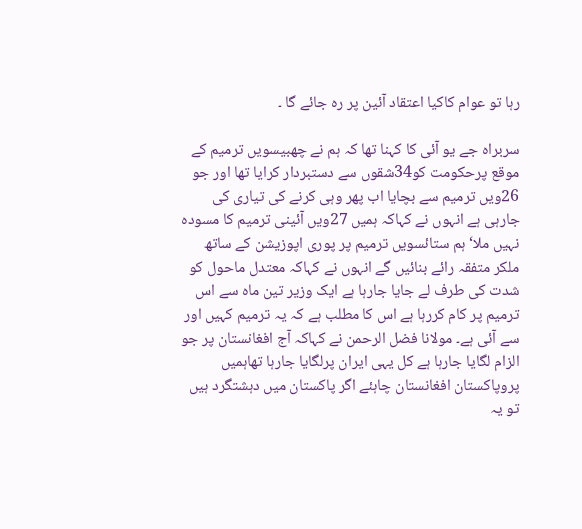رہا تو عوام کاکیا اعتقاد آئین پر رہ جائے گا ۔

سربراہ جے یو آئی کا کہنا تھا کہ ہم نے چھبیسویں ترمیم کے موقع پرحکومت کو34شقوں سے دستبردار کرایا تھا اور جو 26ویں ترمیم سے بچایا اب پھر وہی کرنے کی تیاری کی جارہی ہے انہوں نے کہاکہ ہمیں 27ویں آئینی ترمیم کا مسودہ نہیں ملا‘ہم ستائسویں ترمیم پر پوری اپوزیشن کے ساتھ ملکر متفقہ رائے بنائیں گے انہوں نے کہاکہ معتدل ماحول کو شدت کی طرف لے جایا جارہا ہے ایک وزیر تین ماہ سے اس ترمیم پر کام کررہا ہے اس کا مطلب ہے کہ یہ ترمیم کہیں اور سے آئی ہے۔ مولانا فضل الرحمن نے کہاکہ آج افغانستان پر جو الزام لگایا جارہا ہے کل یہی ایران پرلگایا جارہا تھاہمیں پروپاکستان افغانستان چاہئے اگر پاکستان میں دہشتگرد ہیں تو یہ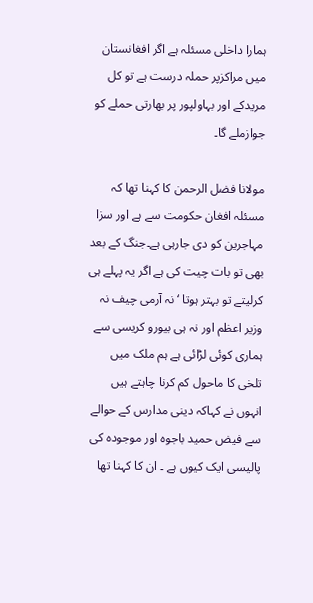ہمارا داخلی مسئلہ ہے اگر افغانستان میں مراکزپر حملہ درست ہے تو کل مریدکے اور بہاولپور پر بھارتی حملے کو جوازملے گا۔

مولانا فضل الرحمن کا کہنا تھا کہ مسئلہ افغان حکومت سے ہے اور سزا مہاجرین کو دی جارہی ہے۔جنگ کے بعد بھی تو بات چیت کی ہے اگر یہ پہلے ہی کرلیتے تو بہتر ہوتا ‘ نہ آرمی چیف نہ وزیر اعظم اور نہ ہی بیورو کریسی سے ہماری کوئی لڑائی ہے ہم ملک میں تلخی کا ماحول کم کرنا چاہتے ہیں انہوں نے کہاکہ دینی مدارس کے حوالے سے فیض حمید باجوہ اور موجودہ کی پالیسی ایک کیوں ہے ۔ ان کا کہنا تھا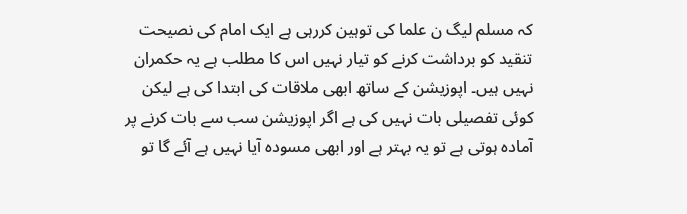کہ مسلم لیگ ن علما کی توہین کررہی ہے ایک امام کی نصیحت تنقید کو برداشت کرنے کو تیار نہیں اس کا مطلب ہے یہ حکمران نہیں ہیں۔ اپوزیشن کے ساتھ ابھی ملاقات کی ابتدا کی ہے لیکن کوئی تفصیلی بات نہیں کی ہے اگر اپوزیشن سب سے بات کرنے پر آمادہ ہوتی ہے تو یہ بہتر ہے اور ابھی مسودہ آیا نہیں ہے آئے گا تو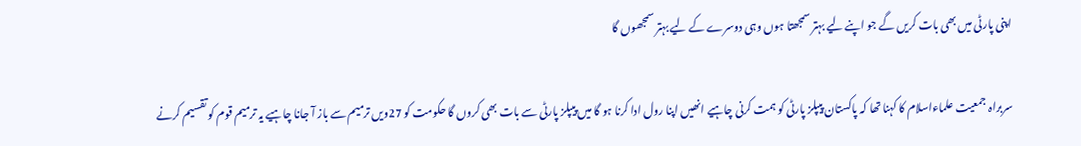اپنی پارٹی میں بھی بات کریں گے جو اپنے لیے بہتر سمجھتا ہوں وہی دوسرے کے لیے بہتر سمجھوں گا

سربراہ جمعیت علماءاسلام کا کہنا تھا کہ پاکستان پیپلز پارٹی کو ہمت کرنی چاہیے انھیں اپنا رول ادا کرنا ہو گا میں پیپلز پارٹی سے بات بھی کروں گا حکومت کو 27ویں ترمیم سے باز آ جانا چاہیے یہ ترمیم قوم کو تقسیم کرنے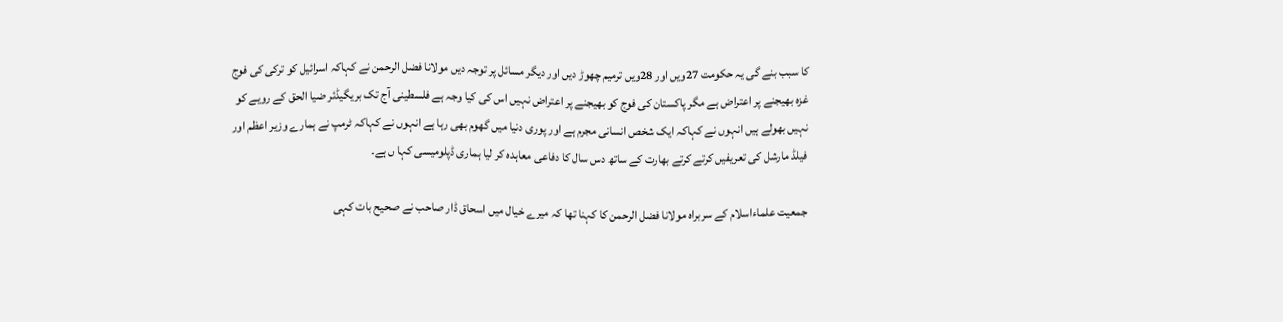کا سبب بنے گی یہ حکومت 27ویں اور 28ویں ترمیم چھوڑ دیں اور دیگر مسائل پر توجہ دیں مولانا فضل الرحمن نے کہاکہ اسرائیل کو ترکی کی فوج غزہ بھیجنے پر اعتراض ہے مگر پاکستان کی فوج کو بھیجنے پر اعتراض نہیں اس کی کیا وجہ ہے فلسطینی آج تک بریگیڈئر ضیا الحق کے رویے کو نہیں بھولے ہیں انہوں نے کہاکہ ایک شخص انسانی مجرم ہے اور پوری دنیا میں گھوم بھی رہا ہے انہوں نے کہاکہ ٹرمپ نے ہمارے وزیر اعظم اور فیلڈ مارشل کی تعریفیں کرتے کرتے بھارت کے ساتھ دس سال کا دفاعی معاہدہ کر لیا ہماری ڈپلومیسی کہا ں ہے۔

جمعیت علماءاسلام کے سربراہ مولانا فضل الرحمن کا کہنا تھا کہ میرے خیال میں اسحاق ڈار صاحب نے صحیح بات کہی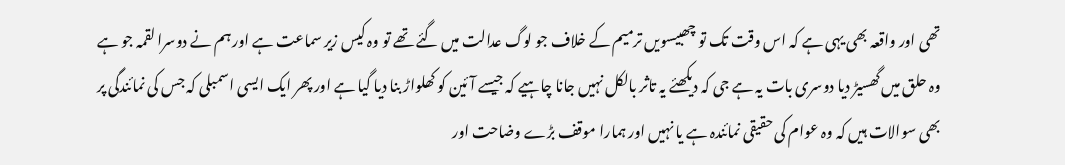تھی اور واقعہ بھی یہی ہے کہ اس وقت تک تو چھبیسویں ترمیم کے خلاف جو لوگ عدالت میں گئے تھے تو وہ کیس زیر سماعت ہے اور ہم نے دوسرا لقمہ جو ہے وہ حلق میں گھسیڑ دیا دوسری بات یہ ہے جی کہ دیکھئے یہ تاثر بالکل نہیں جانا چاہیے کہ جیسے آئین کو کھلواڑ بنا دیا گیا ہے اور پھر ایک ایسی اسمبلی کہ جس کی نمائندگی پر بھی سوالات ہیں کہ وہ عوام کی حقیقی نمائندہ ہے یا نہیں اور ہمارا موقف بڑے وضاحت اور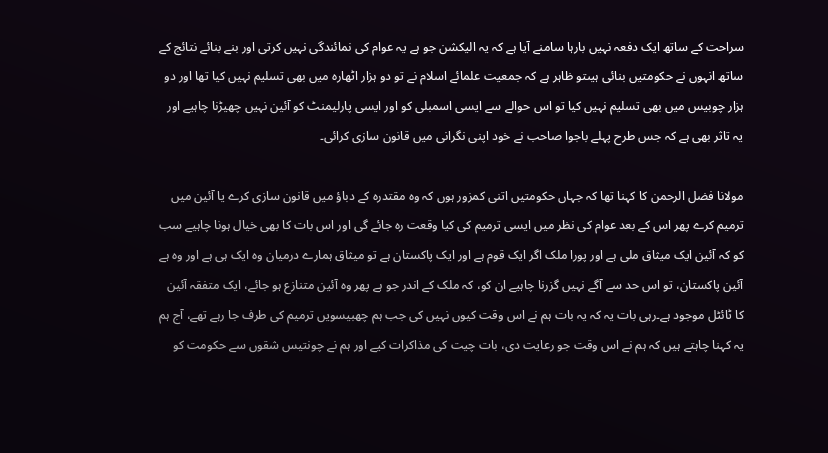سراحت کے ساتھ ایک دفعہ نہیں بارہا سامنے آیا ہے کہ یہ الیکشن جو ہے یہ عوام کی نمائندگی نہیں کرتی اور بنے بنائے نتائج کے ساتھ انہوں نے حکومتیں بنائی ہیںتو ظاہر ہے کہ جمعیت علمائے اسلام نے تو دو ہزار اٹھارہ میں بھی تسلیم نہیں کیا تھا اور دو ہزار چوبیس میں بھی تسلیم نہیں کیا تو اس حوالے سے ایسی اسمبلی کو اور ایسی پارلیمنٹ کو آئین نہیں چھیڑنا چاہیے اور یہ تاثر بھی ہے کہ جس طرح پہلے باجوا صاحب نے خود اپنی نگرانی میں قانون سازی کرائی۔

مولانا فضل الرحمن کا کہنا تھا کہ جہاں حکومتیں اتنی کمزور ہوں کہ وہ مقتدرہ کے دباؤ میں قانون سازی کرے یا آئین میں ترمیم کرے پھر اس کے بعد عوام کی نظر میں ایسی ترمیم کی کیا وقعت رہ جائے گی اور اس بات کا بھی خیال ہونا چاہیے سب کو کہ آئین ایک میثاق ملی ہے اور پورا ملک اگر ایک قوم ہے اور ایک پاکستان ہے تو میثاق ہمارے درمیان وہ ایک ہی ہے اور وہ ہے آئین پاکستان، تو اس حد سے آگے نہیں گزرنا چاہیے ان کو، کہ ملک کے اندر جو ہے پھر وہ آئین متنازع ہو جائے، ایک متفقہ آئین کا ٹائٹل موجود ہے۔رہی بات یہ کہ یہ بات ہم نے اس وقت کیوں نہیں کی جب ہم چھبیسویں ترمیم کی طرف جا رہے تھے، آج ہم یہ کہنا چاہتے ہیں کہ ہم نے اس وقت جو رعایت دی، بات چیت کی مذاکرات کیے اور ہم نے چونتیس شقوں سے حکومت کو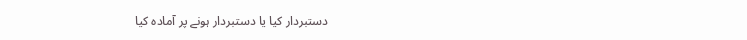دستبردار کیا یا دستبردار ہونے پر آمادہ کیا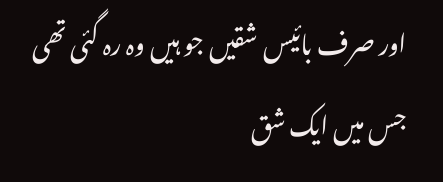اور صرف بائیس شقیں جو ہیں وہ رہ گئی تھی جس میں ایک شق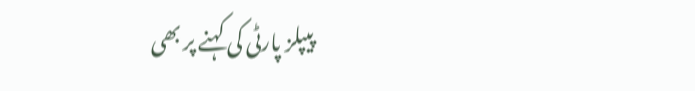پیپلز پارٹی کی کہنے پر بھی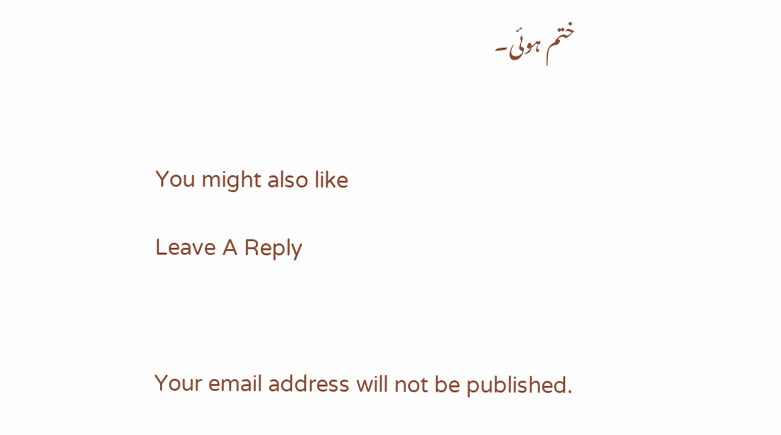ختم ہوئی۔

You might also like
Leave A Reply

Your email address will not be published.